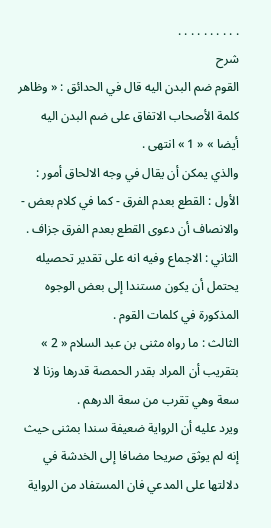. . . . . . . . . .
شرح
القوم ضم البدن اليه قال في الحدائق : « وظاهر كلمة الأصحاب الاتفاق على ضم البدن اليه أيضا » « 1 » انتهى .
والذي يمكن أن يقال في وجه الالحاق أمور : الأول : القطع بعدم الفرق - كما في كلام بعض - والانصاف أن دعوى القطع بعدم الفرق جزاف .
الثاني : الاجماع وفيه انه على تقدير تحصيله يحتمل أن يكون مستندا إلى بعض الوجوه المذكورة في كلمات القوم .
الثالث : ما رواه مثنى بن عبد السلام « 2 » بتقريب أن المراد بقدر الحمصة قدرها وزنا لا سعة وهي تقرب من سعة الدرهم .
ويرد عليه أن الرواية ضعيفة سندا بمثنى حيث إنه لم يوثق صريحا مضافا إلى الخدشة في دلالتها على المدعي فان المستفاد من الرواية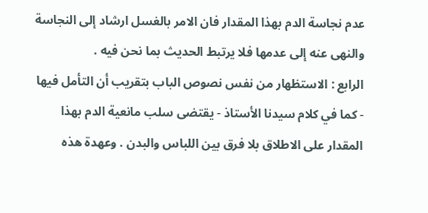عدم نجاسة الدم بهذا المقدار فان الامر بالغسل ارشاد إلى النجاسة والنهى عنه إلى عدمها فلا يرتبط الحديث بما نحن فيه .
الرابع : الاستظهار من نفس نصوص الباب بتقريب أن التأمل فيها - كما في كلام سيدنا الأستاذ - يقتضى سلب مانعية الدم بهذا المقدار على الاطلاق بلا فرق بين اللباس والبدن . وعهدة هذه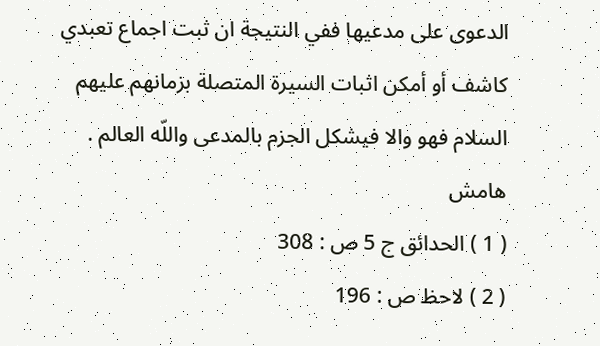الدعوى على مدعيها ففي النتيجة ان ثبت اجماع تعبدي كاشف أو أمكن اثبات السيرة المتصلة بزمانهم عليهم السلام فهو والا فيشكل الجزم بالمدعى واللّه العالم .
هامش
( 1 ) الحدائق ج 5 ص : 308
( 2 ) لاحظ ص : 196